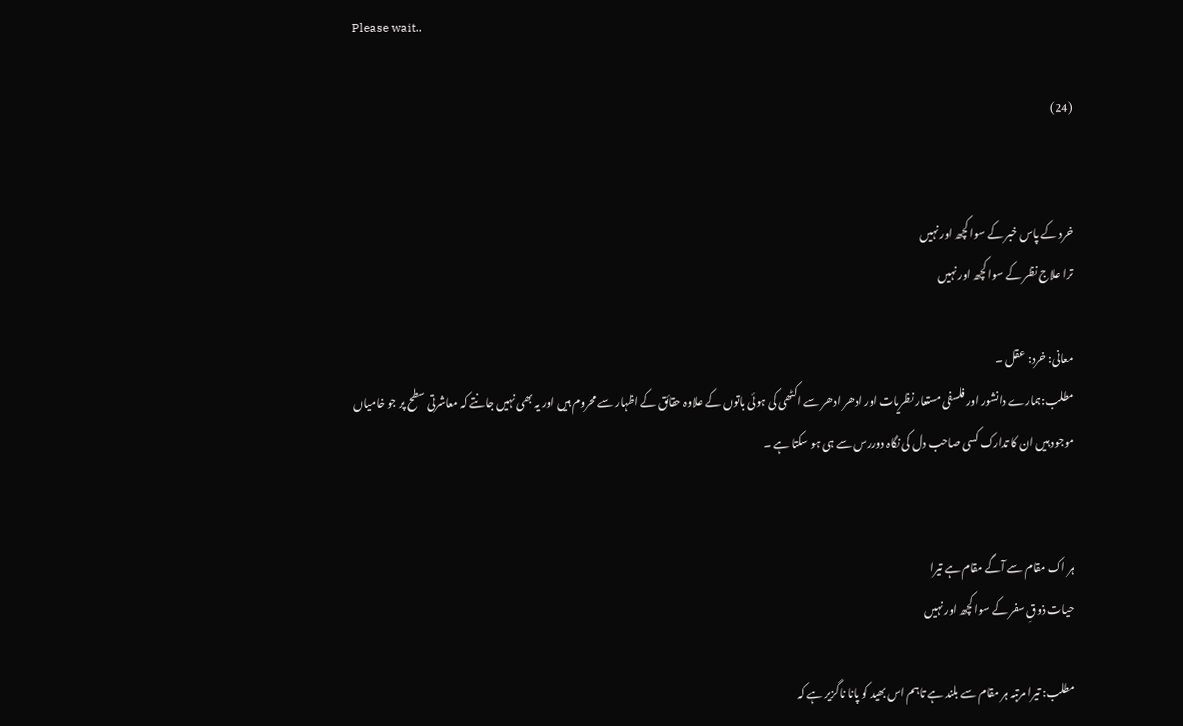Please wait..

(24)


خرد کے پاس خبر کے سوا کچھ اور نہیں
ترا علاج نظر کے سوا کچھ اور نہیں

معانی: خرد: عقل ۔
مطلب:ہمارے دانشور اور فلسفی مستعار نظریات اور ادھر ادھر سے اکٹھی کی ہوئی باتوں کے علاوہ حقائق کے اظہار سے محروم ہیں اور یہ بھی نہیں جانتے کہ معاشرتی سطح پر جو خامیاں موجود ہیں ان کا تدارک کسی صاحب دل کی نگاہ دوررس سے ہی ہو سکتا ہے ۔


ہر اک مقام سے آگے مقام ہے تیرا
حیات ذوقِ سفر کے سوا کچھ اور نہیں

مطلب: تیرا مرتبہ ہر مقام سے بلند ہے تاہم اس بھید کو پانا ناگزیر ہے کہ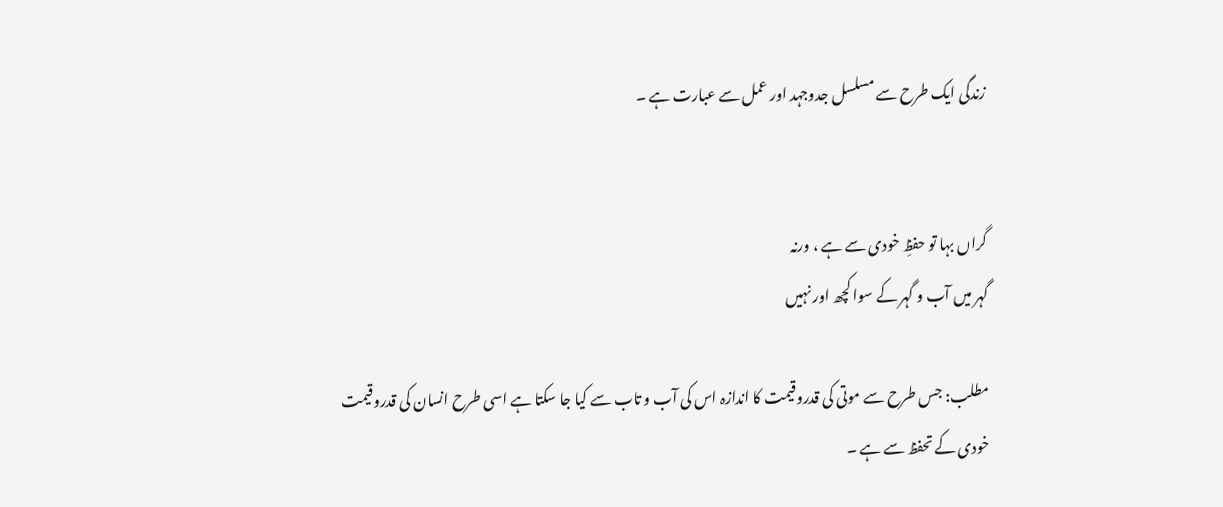زندگی ایک طرح سے مسلسل جدوجہد اور عمل سے عبارت ہے ۔


گراں بہا تو حفظِ خودی سے ہے ، ورنہ
گہر میں آب و گہر کے سوا کچھ اور نہیں

مطلب: جس طرح سے موتی کی قدروقیمت کا اندازہ اس کی آب و تاب سے کیا جا سکتا ہے اسی طرح انسان کی قدروقیمت خودی کے تحفظ سے ہے ۔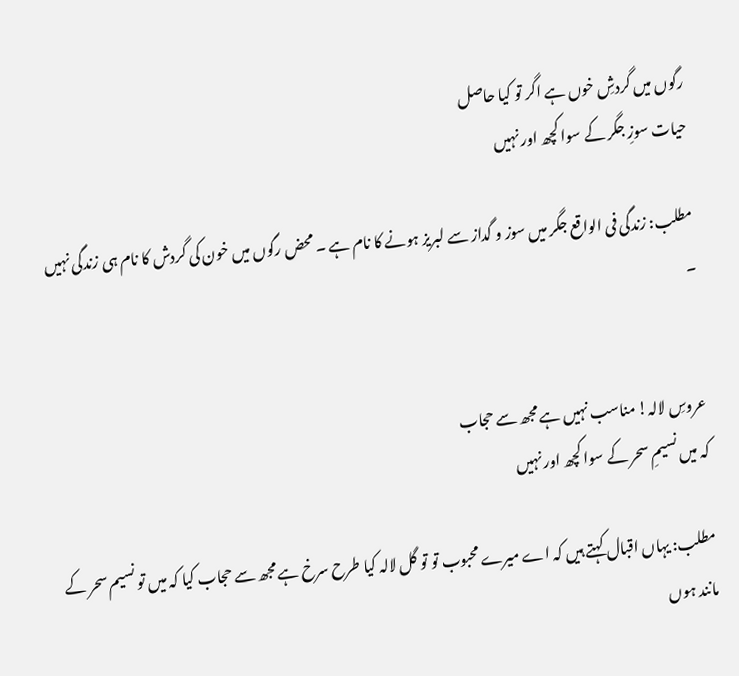رگوں میں گردشِ خوں ہے اگر تو کیا حاصل
حیات سوزِ جگر کے سوا کچھ اور نہیں

مطلب: زندگی فی الواقع جگر میں سوز و گداز سے لبریز ہونے کا نام ہے ۔ محض رگوں میں خون کی گردش کا نام ہی زندگی نہیں ۔


عروسِ لالہ! مناسب نہیں ہے مجھ سے حجاب
کہ میں نسیمِ سحر کے سوا کچھ اور نہیں

مطلب: یہاں اقبال کہتے ہیں کہ اے میرے محبوب تو تو گل لالہ کیا طرح سرخ ہے مجھ سے حجاب کیا کہ میں تو نسیم سحر کے مانند ہوں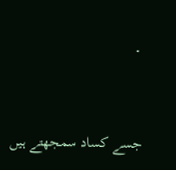۔


جسے کساد سمجھتے ہیں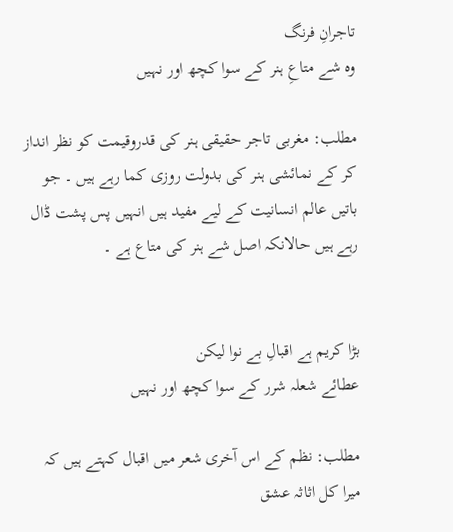تاجرانِ فرنگ
وہ شے متاعِ ہنر کے سوا کچھ اور نہیں

مطلب: مغربی تاجر حقیقی ہنر کی قدروقیمت کو نظر انداز کر کے نمائشی ہنر کی بدولت روزی کما رہے ہیں ۔ جو باتیں عالم انسانیت کے لیے مفید ہیں انہیں پس پشت ڈال رہے ہیں حالانکہ اصل شے ہنر کی متاع ہے ۔


بڑا کریم ہے اقبالِ بے نوا لیکن
عطائے شعلہ شرر کے سوا کچھ اور نہیں

مطلب: نظم کے اس آخری شعر میں اقبال کہتے ہیں کہ میرا کل اثاثہ عشق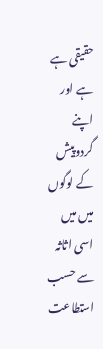حقیقی ہے ہے اور اپنے گردوپیش کے لوگوں میں میں اسی اثاثہ سے حسب استطاعت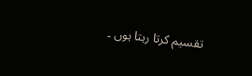تقسیم کرتا رہتا ہوں ۔